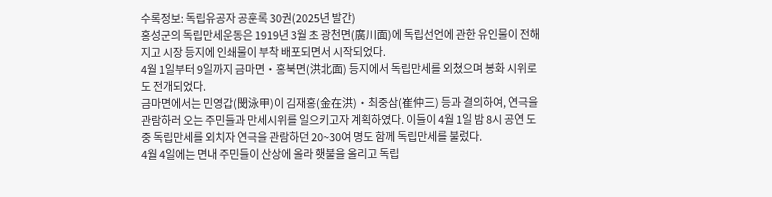수록정보: 독립유공자 공훈록 30권(2025년 발간)
홍성군의 독립만세운동은 1919년 3월 초 광천면(廣川面)에 독립선언에 관한 유인물이 전해지고 시장 등지에 인쇄물이 부착 배포되면서 시작되었다.
4월 1일부터 9일까지 금마면・홍북면(洪北面) 등지에서 독립만세를 외쳤으며 봉화 시위로도 전개되었다.
금마면에서는 민영갑(閔泳甲)이 김재홍(金在洪)・최중삼(崔仲三) 등과 결의하여, 연극을 관람하러 오는 주민들과 만세시위를 일으키고자 계획하였다. 이들이 4월 1일 밤 8시 공연 도중 독립만세를 외치자 연극을 관람하던 20~30여 명도 함께 독립만세를 불렀다.
4월 4일에는 면내 주민들이 산상에 올라 횃불을 올리고 독립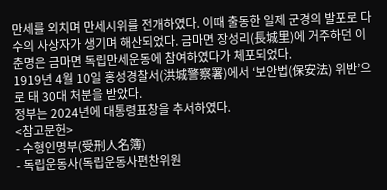만세를 외치며 만세시위를 전개하였다. 이때 출동한 일제 군경의 발포로 다수의 사상자가 생기며 해산되었다. 금마면 장성리(長城里)에 거주하던 이춘명은 금마면 독립만세운동에 참여하였다가 체포되었다.
1919년 4월 10일 홍성경찰서(洪城警察署)에서 ‘보안법(保安法) 위반’으로 태 30대 처분을 받았다.
정부는 2024년에 대통령표창을 추서하였다.
<참고문헌>
- 수형인명부(受刑人名簿)
- 독립운동사(독립운동사편찬위원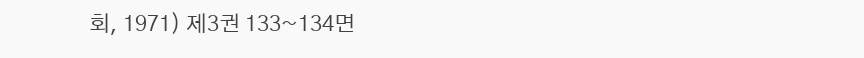회, 1971) 제3권 133~134면